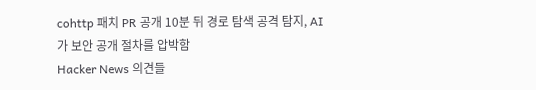cohttp 패치 PR 공개 10분 뒤 경로 탐색 공격 탐지, AI가 보안 공개 절차를 압박함
Hacker News 의견들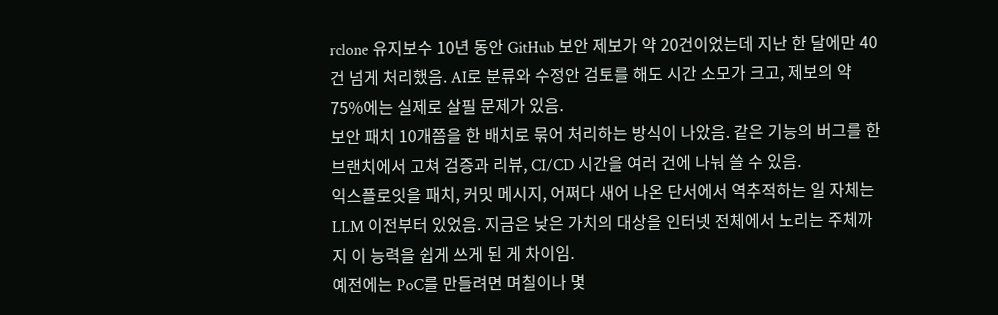rclone 유지보수 10년 동안 GitHub 보안 제보가 약 20건이었는데 지난 한 달에만 40건 넘게 처리했음. AI로 분류와 수정안 검토를 해도 시간 소모가 크고, 제보의 약 75%에는 실제로 살필 문제가 있음.
보안 패치 10개쯤을 한 배치로 묶어 처리하는 방식이 나았음. 같은 기능의 버그를 한 브랜치에서 고쳐 검증과 리뷰, CI/CD 시간을 여러 건에 나눠 쓸 수 있음.
익스플로잇을 패치, 커밋 메시지, 어쩌다 새어 나온 단서에서 역추적하는 일 자체는 LLM 이전부터 있었음. 지금은 낮은 가치의 대상을 인터넷 전체에서 노리는 주체까지 이 능력을 쉽게 쓰게 된 게 차이임.
예전에는 PoC를 만들려면 며칠이나 몇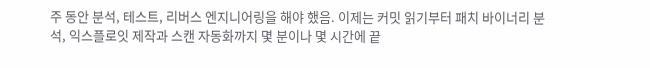주 동안 분석, 테스트, 리버스 엔지니어링을 해야 했음. 이제는 커밋 읽기부터 패치 바이너리 분석, 익스플로잇 제작과 스캔 자동화까지 몇 분이나 몇 시간에 끝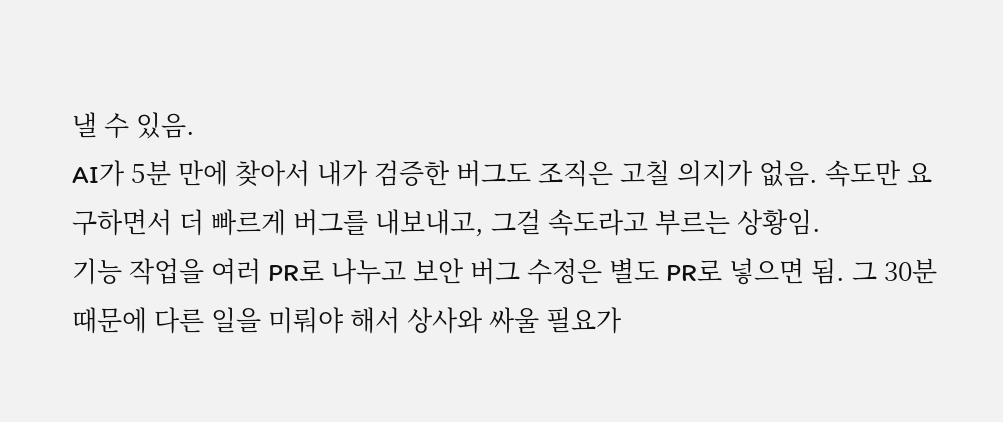낼 수 있음.
AI가 5분 만에 찾아서 내가 검증한 버그도 조직은 고칠 의지가 없음. 속도만 요구하면서 더 빠르게 버그를 내보내고, 그걸 속도라고 부르는 상황임.
기능 작업을 여러 PR로 나누고 보안 버그 수정은 별도 PR로 넣으면 됨. 그 30분 때문에 다른 일을 미뤄야 해서 상사와 싸울 필요가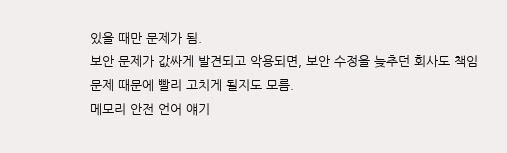있을 때만 문제가 됨.
보안 문제가 값싸게 발견되고 악용되면, 보안 수정을 늦추던 회사도 책임 문제 때문에 빨리 고치게 될지도 모름.
메모리 안전 언어 얘기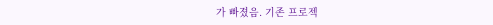가 빠졌음. 기존 프로젝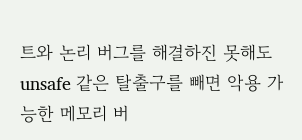트와 논리 버그를 해결하진 못해도 unsafe 같은 탈출구를 빼면 악용 가능한 메모리 버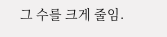그 수를 크게 줄임.